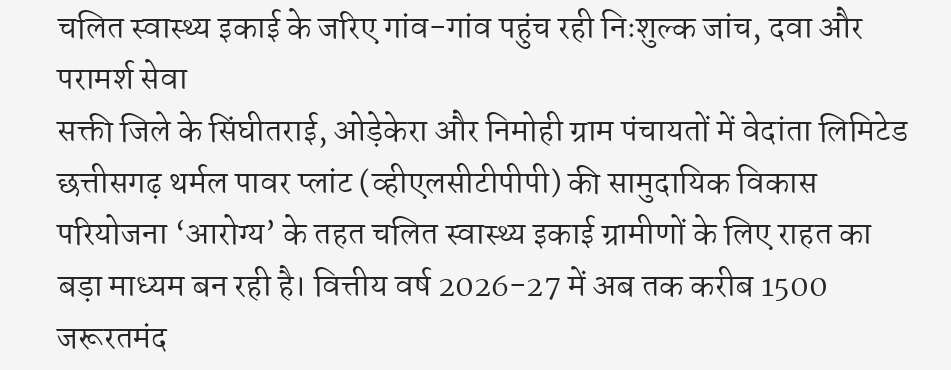चलित स्वास्थ्य इकाई के जरिए गांव-गांव पहुंच रही निःशुल्क जांच, दवा और परामर्श सेवा
सक्ती जिले के सिंघीतराई, ओड़ेकेरा और निमोही ग्राम पंचायतों में वेदांता लिमिटेड छत्तीसगढ़ थर्मल पावर प्लांट (व्हीएलसीटीपीपी) की सामुदायिक विकास परियोजना ‘आरोग्य’ के तहत चलित स्वास्थ्य इकाई ग्रामीणों के लिए राहत का बड़ा माध्यम बन रही है। वित्तीय वर्ष 2026-27 में अब तक करीब 1500 जरूरतमंद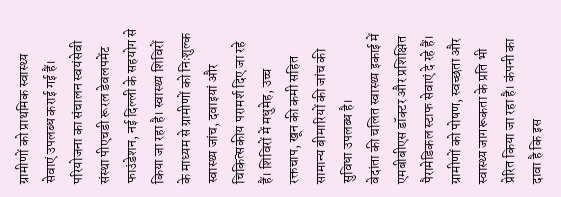ग्रामीणों को प्राथमिक स्वास्थ्य सेवाएं उपलब्ध कराई गई हैं।
परियोजना का संचालन स्वयंसेवी संस्था पीएचडी रूरल डेवलपमेंट फाउंडेशन, नई दिल्ली के सहयोग से किया जा रहा है। स्वास्थ्य शिविरों के माध्यम से ग्रामीणों को निःशुल्क स्वास्थ्य जांच, दवाइयां और चिकित्सकीय परामर्श दिए जा रहे हैं। शिविरों में मधुमेह, उच्च रक्तचाप, खून की कमी सहित सामान्य बीमारियों की जांच की सुविधा उपलब्ध है।
वेदांता की चलित स्वास्थ्य इकाई में एमबीबीएस डॉक्टर और प्रशिक्षित पैरामेडिकल स्टाफ सेवाएं दे रहे हैं। ग्रामीणों को पोषण, स्वच्छता और स्वास्थ्य जागरूकता के प्रति भी प्रेरित किया जा रहा है। कंपनी का दावा है कि इस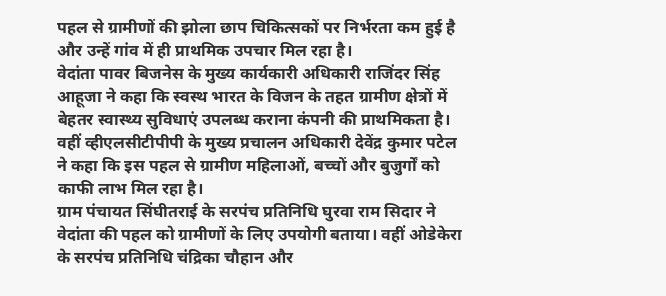पहल से ग्रामीणों की झोला छाप चिकित्सकों पर निर्भरता कम हुई है और उन्हें गांव में ही प्राथमिक उपचार मिल रहा है।
वेदांता पावर बिजनेस के मुख्य कार्यकारी अधिकारी राजिंदर सिंह आहूजा ने कहा कि स्वस्थ भारत के विजन के तहत ग्रामीण क्षेत्रों में बेहतर स्वास्थ्य सुविधाएं उपलब्ध कराना कंपनी की प्राथमिकता है। वहीं व्हीएलसीटीपीपी के मुख्य प्रचालन अधिकारी देवेंद्र कुमार पटेल ने कहा कि इस पहल से ग्रामीण महिलाओं, बच्चों और बुजुर्गों को काफी लाभ मिल रहा है।
ग्राम पंचायत सिंघीतराई के सरपंच प्रतिनिधि घुरवा राम सिदार ने वेदांता की पहल को ग्रामीणों के लिए उपयोगी बताया। वहीं ओडेकेरा के सरपंच प्रतिनिधि चंद्रिका चौहान और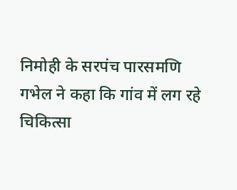निमोही के सरपंच पारसमणि गभेल ने कहा कि गांव में लग रहे चिकित्सा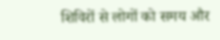शिविरों से लोगों को समय और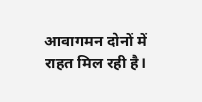आवागमन दोनों में राहत मिल रही है।